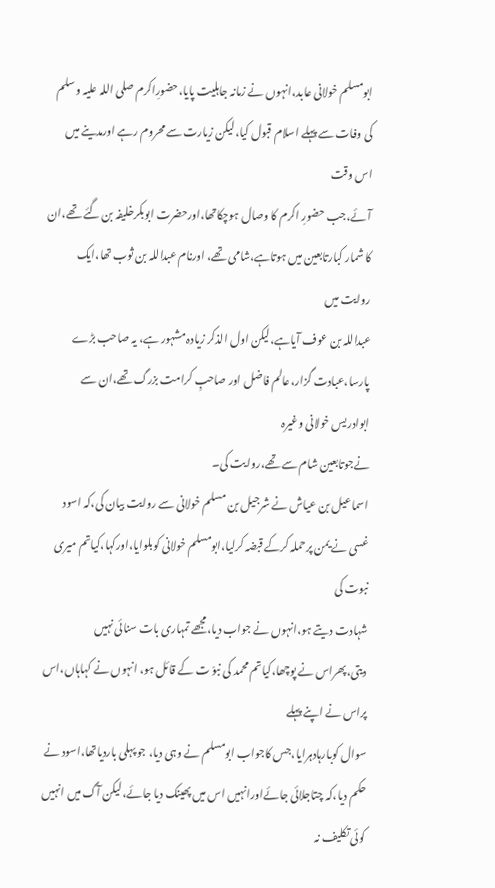ابومسلم خولانی عابد،انہوں نے زمانہ جاہلیت پایا،حضورِاکرم صلی اللہ علیہ وسلم کی وفات سے پہلے اسلام قبول کیا،لیکن زیارت سے محروم رہے اورمدینے میں اس وقت
آئے،جب حضورِ اکرم کا وصال ہوچکاتھا،اورحضرت ابوبکرخلیفہ بن گئے تھے،ان کا شمار کبارتابعین میں ہوتاہے،شامی تھے، اورنام عبداللہ بن ثوب تھا،ایک روایت میں
عبداللہ بن عوف آیاہے،لیکن اول الذکر زیادہ مشہور ہے، یہ صاحب بڑے پارسا،عبادت گزار،عالم فاضل اور صاحبِ کرامت بزرگ تھے،ان سے ابوادریس خولانی وغیرہ
نےجوتابعین شام سے تھے،روایت کی۔
اسماعیل بن عیاش نے شرجیل بن مسلم خولانی سے روایت بیان کی،کہ اسود غسی نے یمن پرحملہ کرکے قبضہ کرلیا،ابومسلم خولانی کوبلوایا،اورکہا،کیاتم میری نبوت کی
شہادت دیتے ہو،انہوں نے جواب دیا،مجھے تمہاری بات سنائی نہیں دیتی،پھراس نے پوچھا،کیاتم محمد کی نبوّ ت کے قائل ہو، انہوں نے کہاہاں،اس پراس نے اپنے پہلے
سوال کوبارہادہرایا،جس کاجواب ابومسلم نے وہی دیا، جو پہلی باردیاتھا،اسود نے حکم دیا،کہ چتاجلائی جائےاورانہیں اس میں پھینک دیا جائے،لیکن آگ میں انہیں
کوئی تکلیف نہ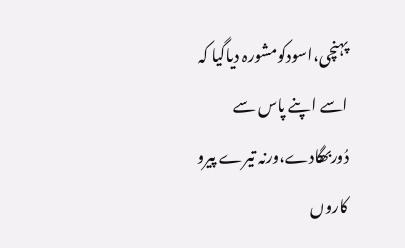پہنچی،اسودکومشورہ دیاگیا کہ اسے اپنے پاس سے دُوربھگادے،ورنہ تیرے پیرو کاروں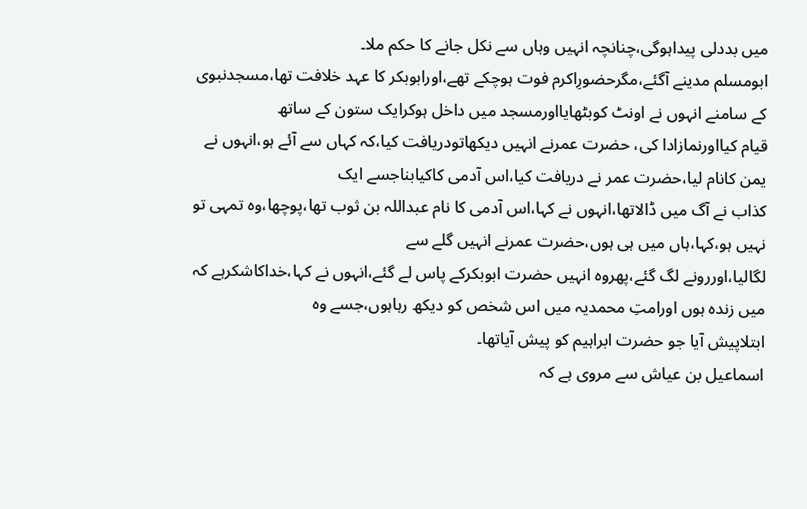میں بددلی پیداہوگی،چنانچہ انہیں وہاں سے نکل جانے کا حکم ملا۔
ابومسلم مدینے آگئے،مگرحضورِاکرم فوت ہوچکے تھے،اورابوبکر کا عہد خلافت تھا،مسجدنبوی کے سامنے انہوں نے اونٹ کوبٹھایااورمسجد میں داخل ہوکرایک ستون کے ساتھ
قیام کیااورنمازادا کی، حضرت عمرنے انہیں دیکھاتودریافت کیا،کہ کہاں سے آئے ہو،انہوں نے یمن کانام لیا،حضرت عمر نے دریافت کیا،اس آدمی کاکیابناجسے ایک
کذاب نے آگ میں ڈالاتھا،انہوں نے کہا،اس آدمی کا نام عبداللہ بن ثوب تھا،پوچھا،وہ تمہی تو نہیں ہو،کہا،ہاں میں ہی ہوں،حضرت عمرنے انہیں گلے سے
لگالیا،اوررونے لگ گئے،پھروہ انہیں حضرت ابوبکرکے پاس لے گئے،انہوں نے کہا،خداکاشکرہے کہ میں زندہ ہوں اورامتِ محمدیہ میں اس شخص کو دیکھ رہاہوں،جسے وہ
ابتلاپیش آیا جو حضرت ابراہیم کو پیش آیاتھا۔
اسماعیل بن عیاش سے مروی ہے کہ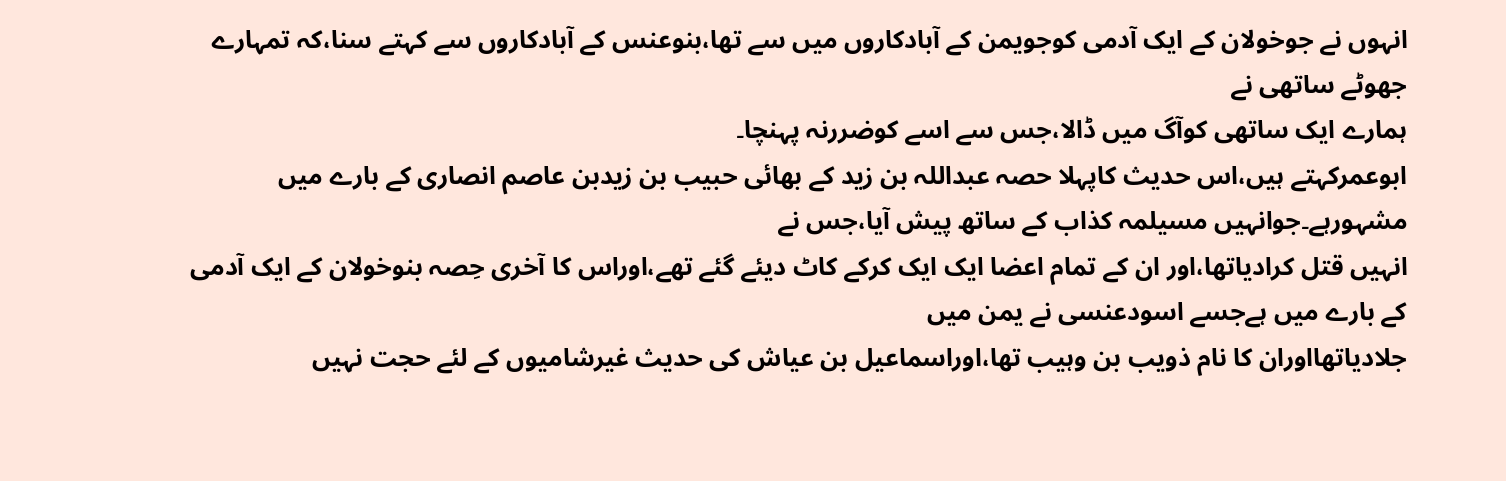انہوں نے جوخولان کے ایک آدمی کوجویمن کے آبادکاروں میں سے تھا،بنوعنس کے آبادکاروں سے کہتے سنا،کہ تمہارے جھوٹے ساتھی نے
ہمارے ایک ساتھی کوآگ میں ڈالا،جس سے اسے کوضررنہ پہنچا۔
ابوعمرکہتے ہیں،اس حدیث کاپہلا حصہ عبداللہ بن زید کے بھائی حبیب بن زیدبن عاصم انصاری کے بارے میں مشہورہے۔جوانہیں مسیلمہ کذاب کے ساتھ پیش آیا،جس نے
انہیں قتل کرادیاتھا،اور ان کے تمام اعضا ایک ایک کرکے کاٹ دیئے گئے تھے،اوراس کا آخری حِصہ بنوخولان کے ایک آدمی کے بارے میں ہےجسے اسودعنسی نے یمن میں
جلادیاتھااوران کا نام ذویب بن وہیب تھا،اوراسماعیل بن عیاش کی حدیث غیرشامیوں کے لئے حجت نہیں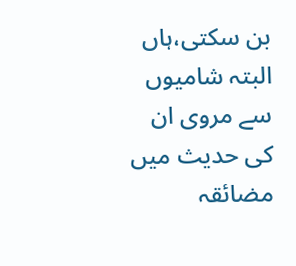بن سکتی،ہاں البتہ شامیوں سے مروی ان کی حدیث میں مضائقہ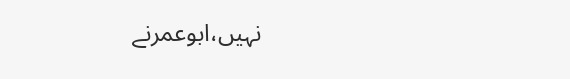نہیں،ابوعمرنے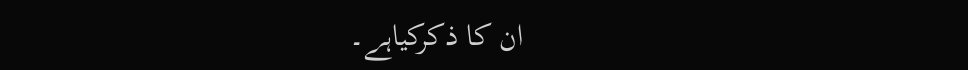ان کا ذکرکیاہے۔